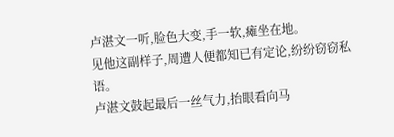卢湛文一听,脸色大变,手一软,瘫坐在地。
见他这副样子,周遭人便都知已有定论,纷纷窃窃私语。
卢湛文鼓起最后一丝气力,抬眼看向马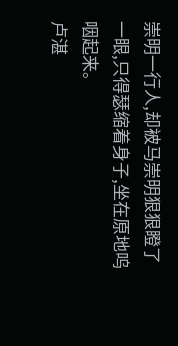崇明一行人,却被马崇明狠狠瞪了一眼,只得瑟缩着身子,坐在原地呜咽起来。
卢湛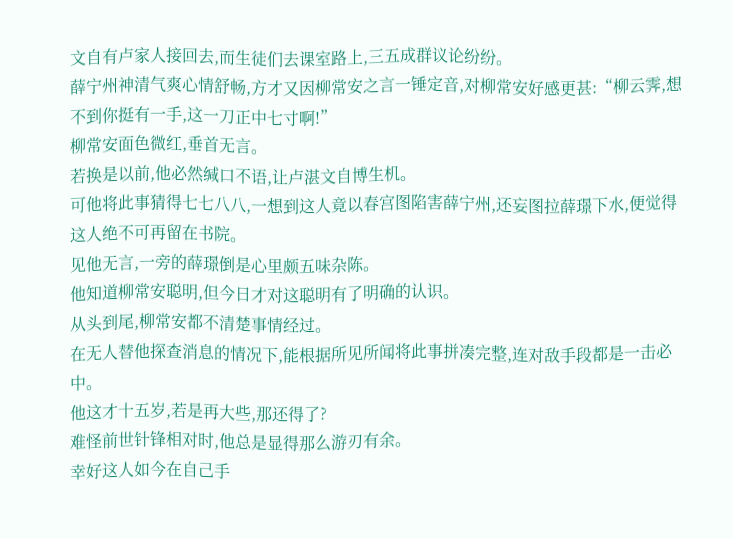文自有卢家人接回去,而生徒们去课室路上,三五成群议论纷纷。
薛宁州神清气爽心情舒畅,方才又因柳常安之言一锤定音,对柳常安好感更甚:“柳云霁,想不到你挺有一手,这一刀正中七寸啊!”
柳常安面色微红,垂首无言。
若换是以前,他必然缄口不语,让卢湛文自博生机。
可他将此事猜得七七八八,一想到这人竟以春宫图陷害薛宁州,还妄图拉薛璟下水,便觉得这人绝不可再留在书院。
见他无言,一旁的薛璟倒是心里颇五味杂陈。
他知道柳常安聪明,但今日才对这聪明有了明确的认识。
从头到尾,柳常安都不清楚事情经过。
在无人替他探查消息的情况下,能根据所见所闻将此事拼凑完整,连对敌手段都是一击必中。
他这才十五岁,若是再大些,那还得了?
难怪前世针锋相对时,他总是显得那么游刃有余。
幸好这人如今在自己手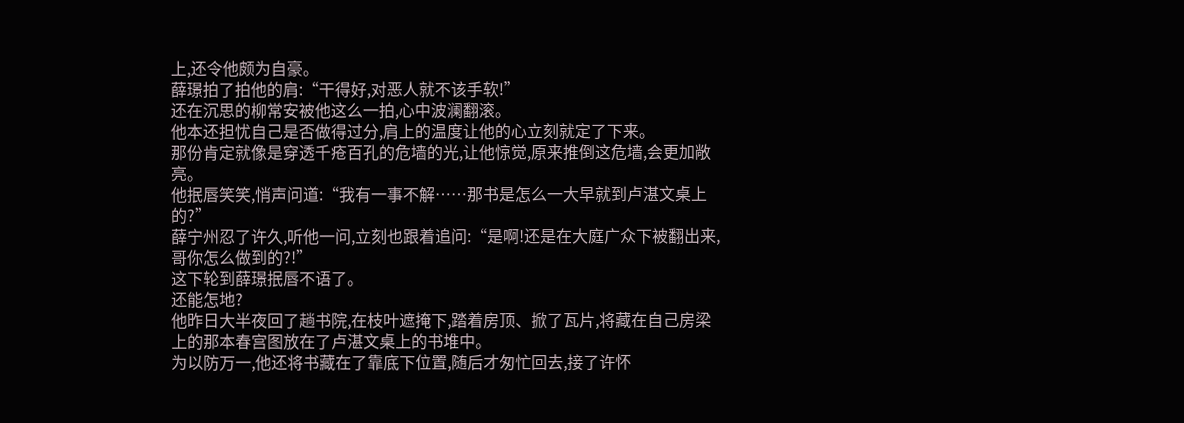上,还令他颇为自豪。
薛璟拍了拍他的肩:“干得好,对恶人就不该手软!”
还在沉思的柳常安被他这么一拍,心中波澜翻滚。
他本还担忧自己是否做得过分,肩上的温度让他的心立刻就定了下来。
那份肯定就像是穿透千疮百孔的危墙的光,让他惊觉,原来推倒这危墙,会更加敞亮。
他抿唇笑笑,悄声问道:“我有一事不解……那书是怎么一大早就到卢湛文桌上的?”
薛宁州忍了许久,听他一问,立刻也跟着追问:“是啊!还是在大庭广众下被翻出来,哥你怎么做到的?!”
这下轮到薛璟抿唇不语了。
还能怎地?
他昨日大半夜回了趟书院,在枝叶遮掩下,踏着房顶、掀了瓦片,将藏在自己房梁上的那本春宫图放在了卢湛文桌上的书堆中。
为以防万一,他还将书藏在了靠底下位置,随后才匆忙回去,接了许怀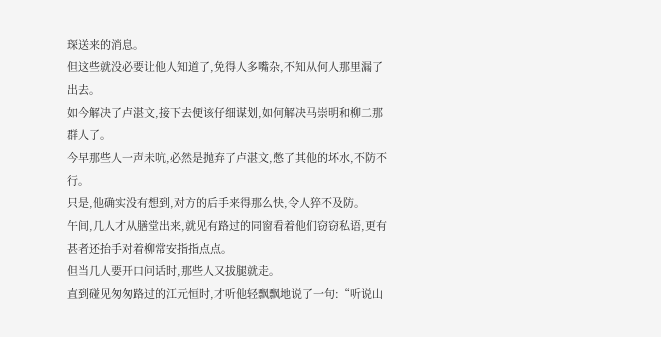琛送来的消息。
但这些就没必要让他人知道了,免得人多嘴杂,不知从何人那里漏了出去。
如今解决了卢湛文,接下去便该仔细谋划,如何解决马崇明和柳二那群人了。
今早那些人一声未吭,必然是抛弃了卢湛文,憋了其他的坏水,不防不行。
只是,他确实没有想到,对方的后手来得那么快,令人猝不及防。
午间,几人才从膳堂出来,就见有路过的同窗看着他们窃窃私语,更有甚者还抬手对着柳常安指指点点。
但当几人要开口问话时,那些人又拔腿就走。
直到碰见匆匆路过的江元恒时,才听他轻飘飘地说了一句:“听说山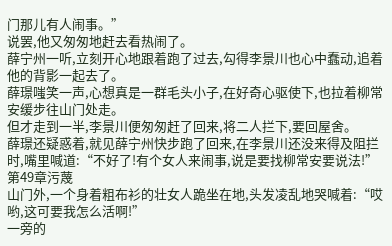门那儿有人闹事。”
说罢,他又匆匆地赶去看热闹了。
薛宁州一听,立刻开心地跟着跑了过去,勾得李景川也心中蠢动,追着他的背影一起去了。
薛璟嗤笑一声,心想真是一群毛头小子,在好奇心驱使下,也拉着柳常安缓步往山门处走。
但才走到一半,李景川便匆匆赶了回来,将二人拦下,要回屋舍。
薛璟还疑惑着,就见薛宁州快步跑了回来,在李景川还没来得及阻拦时,嘴里喊道:“不好了!有个女人来闹事,说是要找柳常安要说法!”
第49章污蔑
山门外,一个身着粗布衫的壮女人跪坐在地,头发凌乱地哭喊着:“哎哟,这可要我怎么活啊!”
一旁的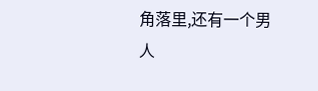角落里,还有一个男人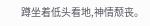蹲坐着低头看地,神情颓丧。